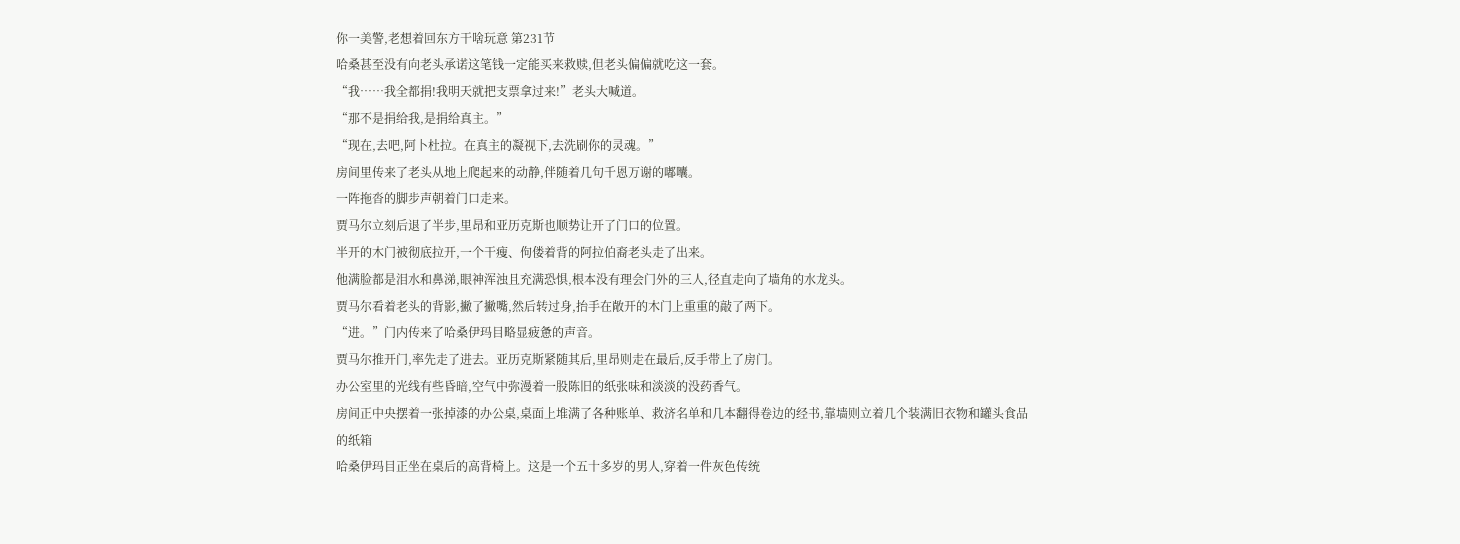你一美警,老想着回东方干啥玩意 第231节
哈桑甚至没有向老头承诺这笔钱一定能买来救赎,但老头偏偏就吃这一套。
“我……我全都捐!我明天就把支票拿过来!”老头大喊道。
“那不是捐给我,是捐给真主。”
“现在,去吧,阿卜杜拉。在真主的凝视下,去洗刷你的灵魂。”
房间里传来了老头从地上爬起来的动静,伴随着几句千恩万谢的嘟囔。
一阵拖沓的脚步声朝着门口走来。
贾马尔立刻后退了半步,里昂和亚历克斯也顺势让开了门口的位置。
半开的木门被彻底拉开,一个干瘦、佝偻着背的阿拉伯裔老头走了出来。
他满脸都是泪水和鼻涕,眼神浑浊且充满恐惧,根本没有理会门外的三人,径直走向了墙角的水龙头。
贾马尔看着老头的背影,撇了撇嘴,然后转过身,抬手在敞开的木门上重重的敲了两下。
“进。”门内传来了哈桑伊玛目略显疲惫的声音。
贾马尔推开门,率先走了进去。亚历克斯紧随其后,里昂则走在最后,反手带上了房门。
办公室里的光线有些昏暗,空气中弥漫着一股陈旧的纸张味和淡淡的没药香气。
房间正中央摆着一张掉漆的办公桌,桌面上堆满了各种账单、救济名单和几本翻得卷边的经书,靠墙则立着几个装满旧衣物和罐头食品的纸箱
哈桑伊玛目正坐在桌后的高背椅上。这是一个五十多岁的男人,穿着一件灰色传统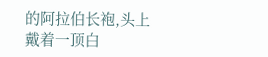的阿拉伯长袍,头上戴着一顶白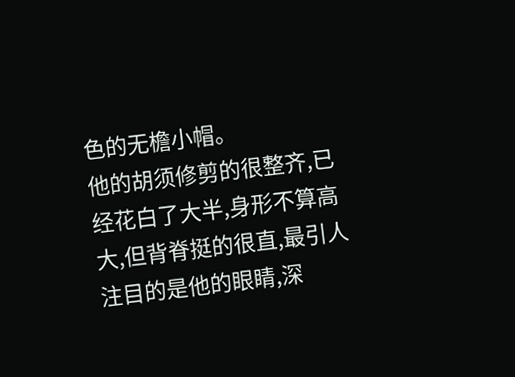色的无檐小帽。
他的胡须修剪的很整齐,已经花白了大半,身形不算高大,但背脊挺的很直,最引人注目的是他的眼睛,深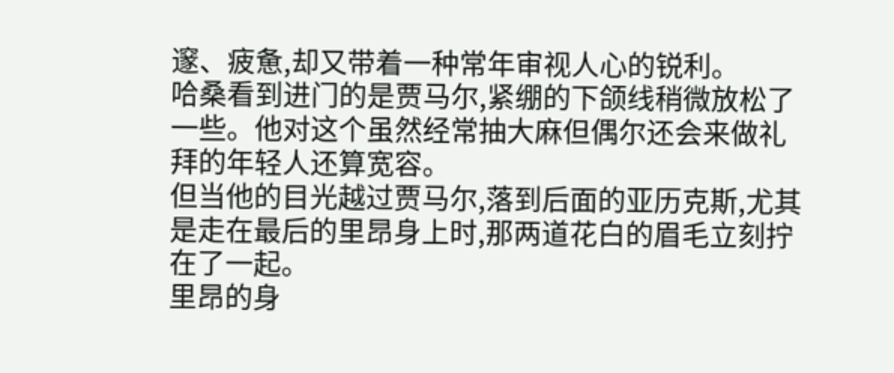邃、疲惫,却又带着一种常年审视人心的锐利。
哈桑看到进门的是贾马尔,紧绷的下颌线稍微放松了一些。他对这个虽然经常抽大麻但偶尔还会来做礼拜的年轻人还算宽容。
但当他的目光越过贾马尔,落到后面的亚历克斯,尤其是走在最后的里昂身上时,那两道花白的眉毛立刻拧在了一起。
里昂的身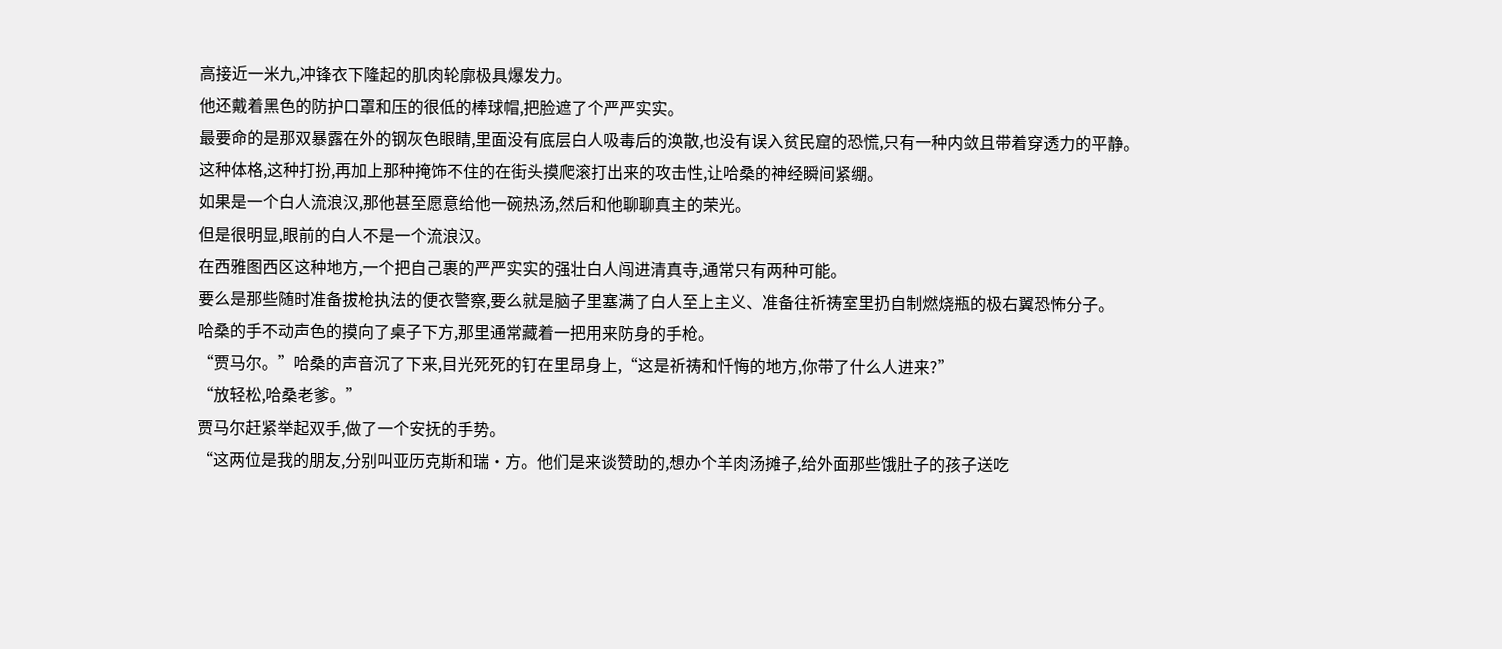高接近一米九,冲锋衣下隆起的肌肉轮廓极具爆发力。
他还戴着黑色的防护口罩和压的很低的棒球帽,把脸遮了个严严实实。
最要命的是那双暴露在外的钢灰色眼睛,里面没有底层白人吸毒后的涣散,也没有误入贫民窟的恐慌,只有一种内敛且带着穿透力的平静。
这种体格,这种打扮,再加上那种掩饰不住的在街头摸爬滚打出来的攻击性,让哈桑的神经瞬间紧绷。
如果是一个白人流浪汉,那他甚至愿意给他一碗热汤,然后和他聊聊真主的荣光。
但是很明显,眼前的白人不是一个流浪汉。
在西雅图西区这种地方,一个把自己裹的严严实实的强壮白人闯进清真寺,通常只有两种可能。
要么是那些随时准备拔枪执法的便衣警察,要么就是脑子里塞满了白人至上主义、准备往祈祷室里扔自制燃烧瓶的极右翼恐怖分子。
哈桑的手不动声色的摸向了桌子下方,那里通常藏着一把用来防身的手枪。
“贾马尔。”哈桑的声音沉了下来,目光死死的钉在里昂身上,“这是祈祷和忏悔的地方,你带了什么人进来?”
“放轻松,哈桑老爹。”
贾马尔赶紧举起双手,做了一个安抚的手势。
“这两位是我的朋友,分别叫亚历克斯和瑞·方。他们是来谈赞助的,想办个羊肉汤摊子,给外面那些饿肚子的孩子送吃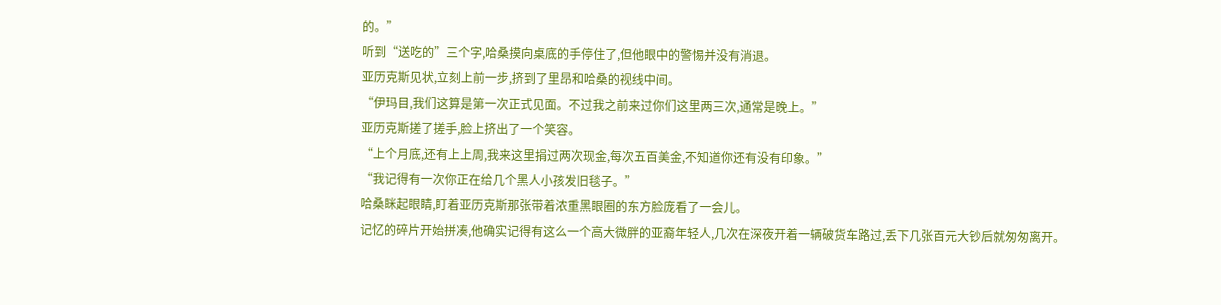的。”
听到“送吃的”三个字,哈桑摸向桌底的手停住了,但他眼中的警惕并没有消退。
亚历克斯见状,立刻上前一步,挤到了里昂和哈桑的视线中间。
“伊玛目,我们这算是第一次正式见面。不过我之前来过你们这里两三次,通常是晚上。”
亚历克斯搓了搓手,脸上挤出了一个笑容。
“上个月底,还有上上周,我来这里捐过两次现金,每次五百美金,不知道你还有没有印象。”
“我记得有一次你正在给几个黑人小孩发旧毯子。”
哈桑眯起眼睛,盯着亚历克斯那张带着浓重黑眼圈的东方脸庞看了一会儿。
记忆的碎片开始拼凑,他确实记得有这么一个高大微胖的亚裔年轻人,几次在深夜开着一辆破货车路过,丢下几张百元大钞后就匆匆离开。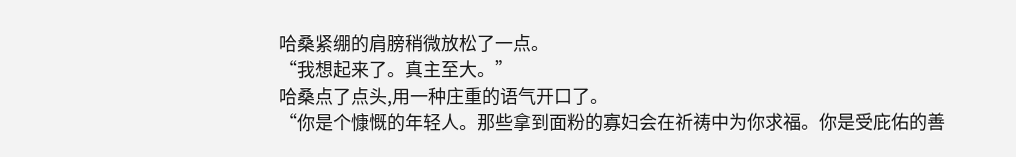哈桑紧绷的肩膀稍微放松了一点。
“我想起来了。真主至大。”
哈桑点了点头,用一种庄重的语气开口了。
“你是个慷慨的年轻人。那些拿到面粉的寡妇会在祈祷中为你求福。你是受庇佑的善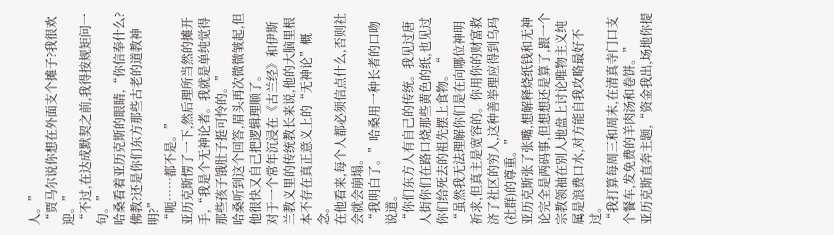人。”
“贾马尔说你想在外面支个摊子?我很欢迎。”
“不过,在达成默契之前,我得按规矩问一句。”
哈桑看着亚历克斯的眼睛,“你信奉什么?佛教?还是你们东方那些古老的道教神明?”
“呃……都不是。”
亚历克斯愣了一下,然后理所当然的摊开手,“我是个无神论者。我就是单纯觉得那些孩子饿肚子挺可怜的。”
哈桑听到这个回答,眉头再次微微皱起,但他很快又自己把逻辑理顺了。
对于一个常年沉浸在《古兰经》和伊斯兰教义里的传统教长来说,他的大脑里根本不存在真正意义上的“无神论”概念。
在他看来,每个人都必须信点什么,否则社会就会崩塌。
“我明白了。”哈桑用一种长者的口吻说道。
“你们东方人有自己的传统。我见过唐人街你们在路口烧那些黄色的纸,也见过你们给死去的祖先摆上食物。“
“虽然我无法理解你们是在向哪位神明祈求,但真主是宽容的。你用你的财富救济了社区的穷人,这种善举理应得到乌玛(社群)的尊重。”
亚历克斯张了张嘴,想解释烧纸钱和无神论完全是两码事,但想想还是算了,跟一个宗教领袖在别人地盘上讨论唯物主义纯属是浪费口水,对方能自我攻略最好不过。
“我打算每周三和周末,在清真寺门口支个餐车,发免费的羊肉汤和卷饼。”
亚历克斯直奔主题,“资金我出,场地你提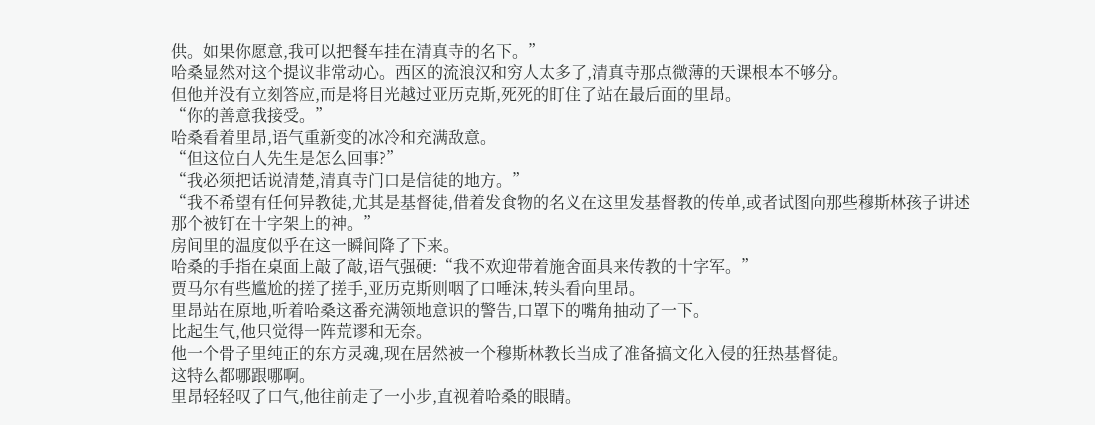供。如果你愿意,我可以把餐车挂在清真寺的名下。”
哈桑显然对这个提议非常动心。西区的流浪汉和穷人太多了,清真寺那点微薄的天课根本不够分。
但他并没有立刻答应,而是将目光越过亚历克斯,死死的盯住了站在最后面的里昂。
“你的善意我接受。”
哈桑看着里昂,语气重新变的冰冷和充满敌意。
“但这位白人先生是怎么回事?”
“我必须把话说清楚,清真寺门口是信徒的地方。”
“我不希望有任何异教徒,尤其是基督徒,借着发食物的名义在这里发基督教的传单,或者试图向那些穆斯林孩子讲述那个被钉在十字架上的神。”
房间里的温度似乎在这一瞬间降了下来。
哈桑的手指在桌面上敲了敲,语气强硬:“我不欢迎带着施舍面具来传教的十字军。”
贾马尔有些尴尬的搓了搓手,亚历克斯则咽了口唾沫,转头看向里昂。
里昂站在原地,听着哈桑这番充满领地意识的警告,口罩下的嘴角抽动了一下。
比起生气,他只觉得一阵荒谬和无奈。
他一个骨子里纯正的东方灵魂,现在居然被一个穆斯林教长当成了准备搞文化入侵的狂热基督徒。
这特么都哪跟哪啊。
里昂轻轻叹了口气,他往前走了一小步,直视着哈桑的眼睛。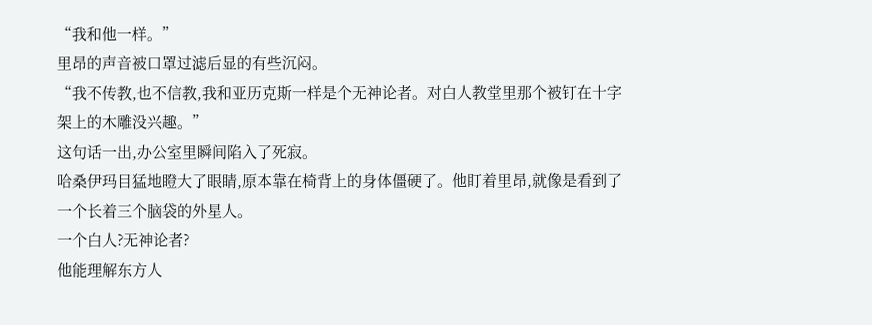“我和他一样。”
里昂的声音被口罩过滤后显的有些沉闷。
“我不传教,也不信教,我和亚历克斯一样是个无神论者。对白人教堂里那个被钉在十字架上的木雕没兴趣。”
这句话一出,办公室里瞬间陷入了死寂。
哈桑伊玛目猛地瞪大了眼睛,原本靠在椅背上的身体僵硬了。他盯着里昂,就像是看到了一个长着三个脑袋的外星人。
一个白人?无神论者?
他能理解东方人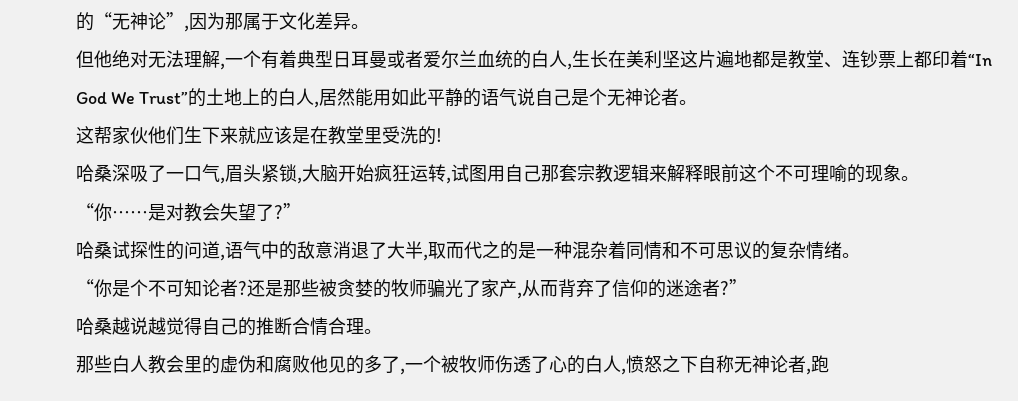的“无神论”,因为那属于文化差异。
但他绝对无法理解,一个有着典型日耳曼或者爱尔兰血统的白人,生长在美利坚这片遍地都是教堂、连钞票上都印着“In God We Trust”的土地上的白人,居然能用如此平静的语气说自己是个无神论者。
这帮家伙他们生下来就应该是在教堂里受洗的!
哈桑深吸了一口气,眉头紧锁,大脑开始疯狂运转,试图用自己那套宗教逻辑来解释眼前这个不可理喻的现象。
“你……是对教会失望了?”
哈桑试探性的问道,语气中的敌意消退了大半,取而代之的是一种混杂着同情和不可思议的复杂情绪。
“你是个不可知论者?还是那些被贪婪的牧师骗光了家产,从而背弃了信仰的迷途者?”
哈桑越说越觉得自己的推断合情合理。
那些白人教会里的虚伪和腐败他见的多了,一个被牧师伤透了心的白人,愤怒之下自称无神论者,跑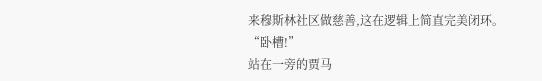来穆斯林社区做慈善,这在逻辑上简直完美闭环。
“卧槽!”
站在一旁的贾马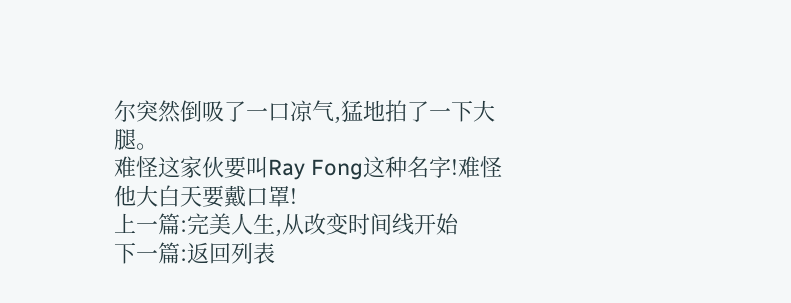尔突然倒吸了一口凉气,猛地拍了一下大腿。
难怪这家伙要叫Ray Fong这种名字!难怪他大白天要戴口罩!
上一篇:完美人生,从改变时间线开始
下一篇:返回列表